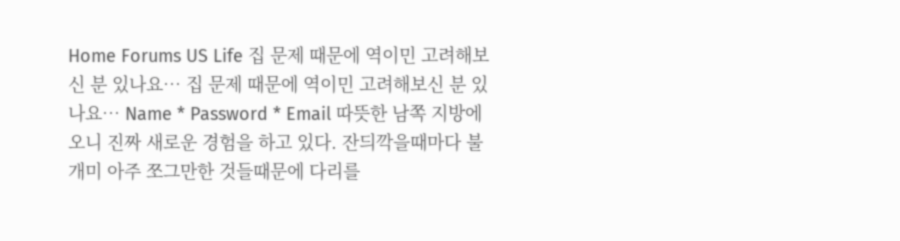Home Forums US Life 집 문제 때문에 역이민 고려해보신 분 있나요… 집 문제 때문에 역이민 고려해보신 분 있나요… Name * Password * Email 따뜻한 남쪽 지방에 오니 진짜 새로운 경험을 하고 있다. 잔듸깍을때마다 불개미 아주 쪼그만한 것들때문에 다리를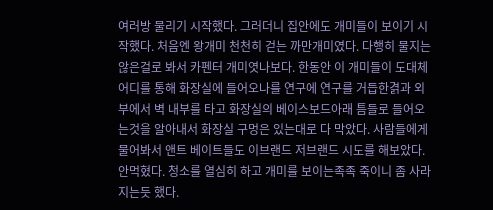여러방 물리기 시작했다. 그러더니 집안에도 개미들이 보이기 시작했다. 처음엔 왕개미 천천히 걷는 까만개미였다. 다행히 물지는 않은걸로 봐서 카펜터 개미엿나보다. 한동안 이 개미들이 도대체 어디를 통해 화장실에 들어오나를 연구에 연구를 거듭한겱과 외부에서 벽 내부를 타고 화장실의 베이스보드아래 틈들로 들어오는것을 알아내서 화장실 구멍은 있는대로 다 막았다. 사람들에게 물어봐서 앤트 베이트들도 이브랜드 저브랜드 시도를 해보았다. 안먹혔다. 청소를 열심히 하고 개미를 보이는족족 죽이니 좀 사라지는듯 했다.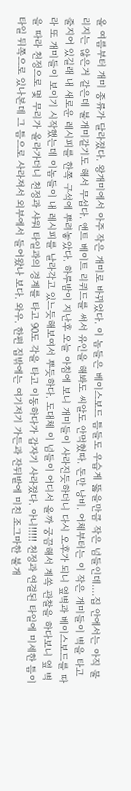올 여름부터 개미 종류가 달라졌다. 왕개미에서 아주 작은 개미로 바뀌었다. 이 놈들은 베이스보드 틈들도 우습게 뚫을만큼 작은 넘들인데....집 안에서는 아직 물리지는 않은거 같은데 불개미같기도 해서 무섭다. 앤트 베이트 리퀴드를 써서 유인을 해봐도 씨알도 안먹혔따. 돈만 낭비. 어체부터는 이 작은 개미들이 벽을 타고 줄지어 있길래 내 새로운 레시피를 한쪽 구석에 뿌려놓았다. 하루밤이 지난후 오늘 아침에 보니 개미들이 사라진듯하더니 다시 오후가 되니 옆벽과 베이스보드를 따라 또 개미들이 보이기 시작했는데 이놈들이 내 레시피를 날라각고 있느듯해보여서 뿌듯하다. 도대체 이 넘들이 어디서 올까 궁끔해서 계쏙 관찰을 하다보니 옆 벽을 따라 천정으로 몇 무리가 올라가더니 천정과 샤워 타일과의 경계를 타고 90도 각을 타고 이동하다가 갑자기 사라졌다. 아니!!!!! 천정과 연결된 타일에 미세한 틈이 타일 뒤쪽으로 있나본데 그 틈으로 사라져서 외부에서 들어왔나 보다. 와우. 한편 집밖에는 여기저기 가든과 잔뒤밭에 미친 조그마한 불개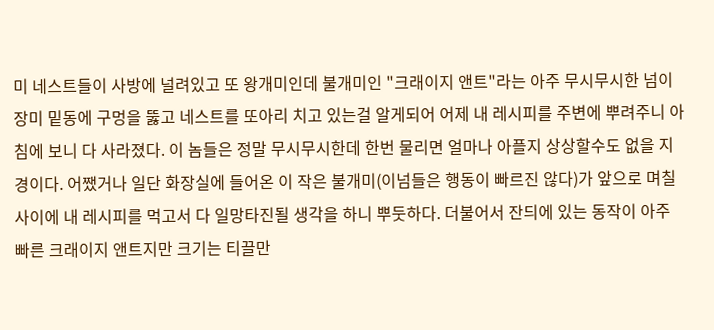미 네스트들이 사방에 널려있고 또 왕개미인데 불개미인 "크래이지 앤트"라는 아주 무시무시한 넘이 장미 밑동에 구멍을 뚫고 네스트를 또아리 치고 있는걸 알게되어 어제 내 레시피를 주변에 뿌려주니 아침에 보니 다 사라졌다. 이 놈들은 정말 무시무시한데 한번 물리면 얼마나 아플지 상상할수도 없을 지경이다. 어쨌거나 일단 화장실에 들어온 이 작은 불개미(이넘들은 행동이 빠르진 않다)가 앞으로 며칠사이에 내 레시피를 먹고서 다 일망타진될 생각을 하니 뿌둣하다. 더불어서 잔듸에 있는 동작이 아주 빠른 크래이지 앤트지만 크기는 티끌만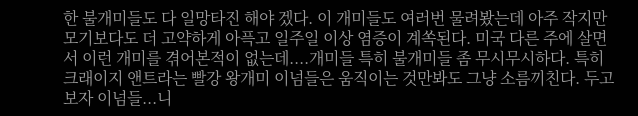한 불개미들도 다 일망타진 해야 겠다. 이 개미들도 여러번 물려봤는데 아주 작지만 모기보다도 더 고약하게 아픅고 일주일 이상 염증이 계쏙된다. 미국 다른 주에 살면서 이런 개미를 겪어본적이 없는데....개미들 특히 불개미들 좀 무시무시하다. 특히 크래이지 앤트라는 빨강 왕개미 이넘들은 움직이는 것만봐도 그냥 소름끼친다. 두고보자 이넘들...니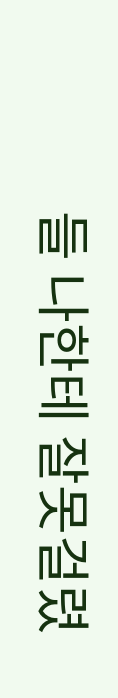들 나한테 잘못걸렸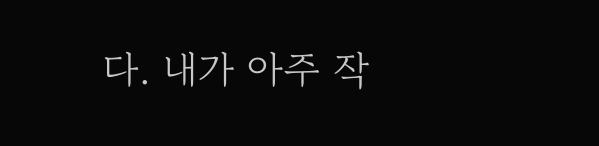다. 내가 아주 작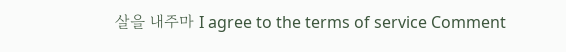살을 내주마 I agree to the terms of service Comment